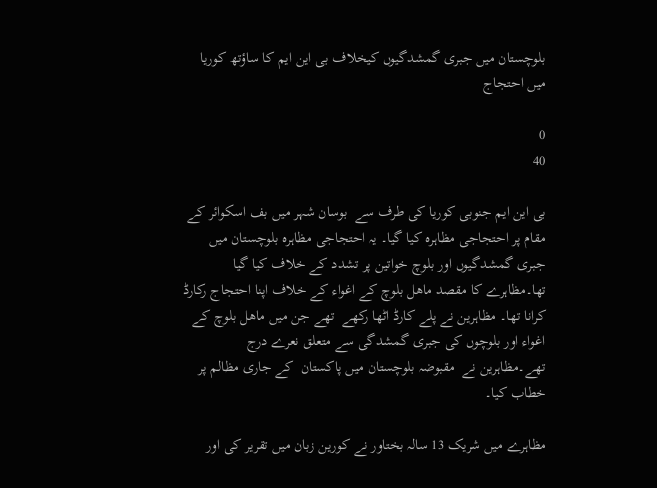بلوچستان میں جبری گمشدگیوں کیخلاف بی این ایم کا ساؤتھ کوریا میں احتجاج

0
40

بی این ایم جنوبی کوریا کی طرف سے  بوسان شہر میں بف اسکوائر کے مقام پر احتجاجی مظاہرہ کیا گیا۔ یہ احتجاجی مظاہرہ بلوچستان میں جبری گمشدگیوں اور بلوچ خواتین پر تشدد کے خلاف کیا گیا تھا۔مظاہرے کا مقصد ماھل بلوچ کے اغواء کے خلاف اپنا احتجاج رکارڈ کرانا تھا۔ مظاہرین نے پلے کارڈ اٹھا رکھے  تھے جن میں ماھل بلوچ کے اغواء اور بلوچوں کی جبری گمشدگی سے متعلق نعرے درج تھے۔مظاہرین نے  مقبوضہ بلوچستان میں پاکستان  کے جاری مظالم پر خطاب کیا۔

مظاہرے میں شریک 13 سالہ بختاور نے کورین زبان میں تقریر کی اور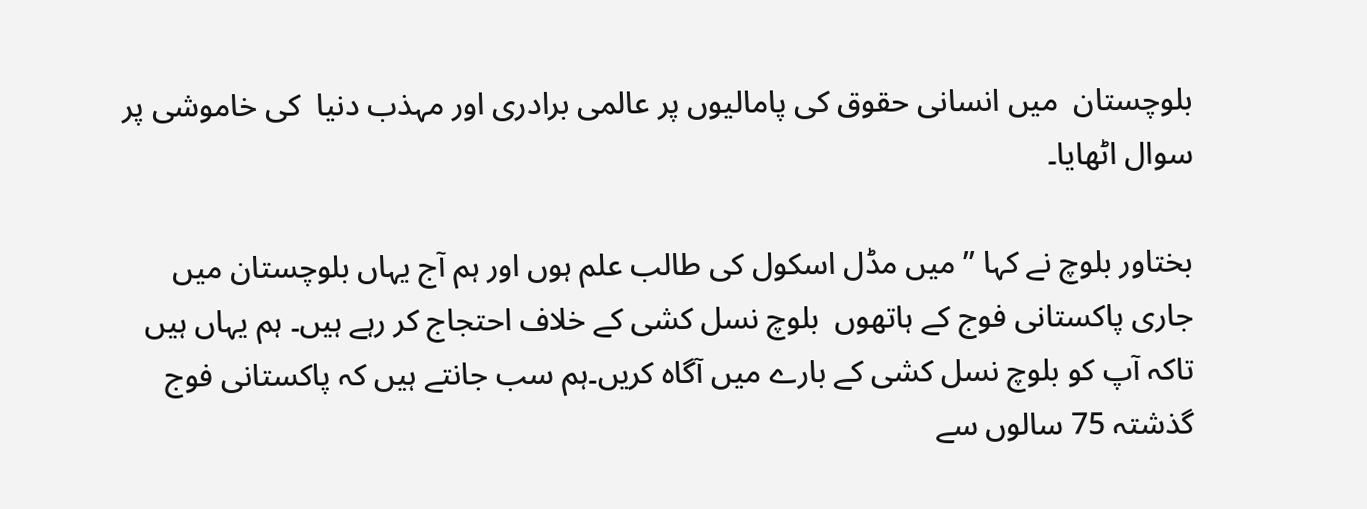بلوچستان  میں انسانی حقوق کی پامالیوں پر عالمی برادری اور مہذب دنیا  کی خاموشی پر سوال اٹھایا۔

بختاور بلوچ نے کہا ’’ میں مڈل اسکول کی طالب علم ہوں اور ہم آج یہاں بلوچستان میں جاری پاکستانی فوج کے ہاتھوں  بلوچ نسل کشی کے خلاف احتجاج کر رہے ہیں۔ ہم یہاں ہیں تاکہ آپ کو بلوچ نسل کشی کے بارے میں آگاہ کریں۔ہم سب جانتے ہیں کہ پاکستانی فوج گذشتہ 75 سالوں سے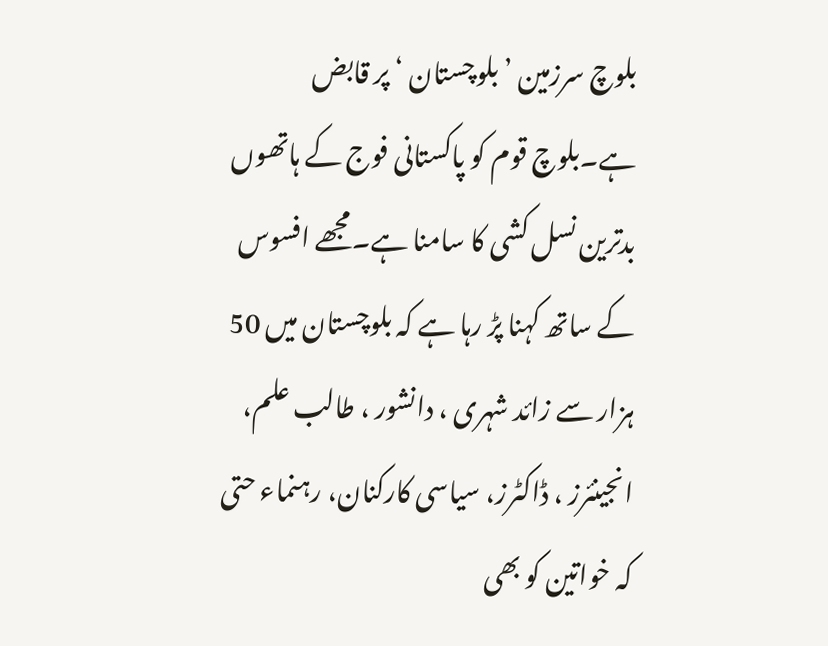بلوچ سرزمین ’ بلوچستان ‘ پر قابض ہے۔بلوچ قوم کو پاکستانی فوج کے ہاتھوں بدترین نسل کشی کا سامنا ہے۔مجھے افسوس کے ساتھ کہنا پڑ رہا ہے کہ بلوچستان میں 50 ہزار سے زائد شہری ، دانشور ، طالب علم، انجینئرز ، ڈاکٹرز، سیاسی کارکنان، رہنماء حتی کہ خواتین کو بھی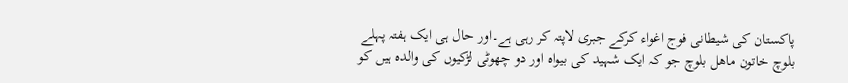پاکستان کی شیطانی فوج اغواء کرکے جبری لاپتہ کر رہی ہے۔اور حال ہی ایک ہفتہ پہلے بلوچ خاتون ماھل بلوچ جو کہ ایک شہید کی بیواہ اور دو چھوٹی لڑکیوں کی والدہ ہیں کو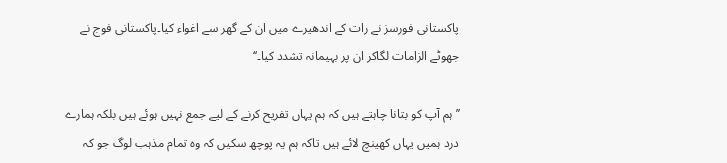پاکستانی فورسز نے رات کے اندھیرے میں ان کے گھر سے اغواء کیا۔پاکستانی فوج نے جھوٹے الزامات لگاکر ان پر بہیمانہ تشدد کیا۔‘‘

’’ ہم آپ کو بتانا چاہتے ہیں کہ ہم یہاں تفریح کرنے کے لیے جمع نہیں ہوئے ہیں بلکہ ہمارے درد ہمیں یہاں کھینچ لائے ہیں تاکہ ہم یہ پوچھ سکیں کہ وہ تمام مذہب لوگ جو کہ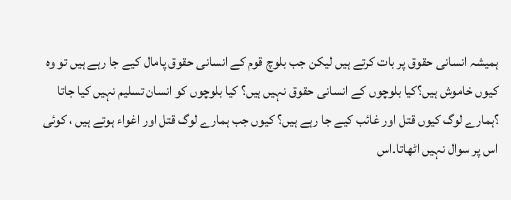ہمیشہ انسانی حقوق پر بات کرتے ہیں لیکن جب بلوچ قوم کے انسانی حقوق پامال کیے جا رہے ہیں تو وہ کیوں خاموش ہیں؟کیا بلوچوں کے انسانی حقوق نہیں ہیں؟ کیا بلوچوں کو انسان تسلیم نہیں کیا جاتا ؟ہمارے لوگ کیوں قتل اور غائب کیے جا رہے ہیں؟ کیوں جب ہمارے لوگ قتل اور اغواء ہوتے ہیں ، کوئی اس پر سوال نہیں اٹھاتا۔اس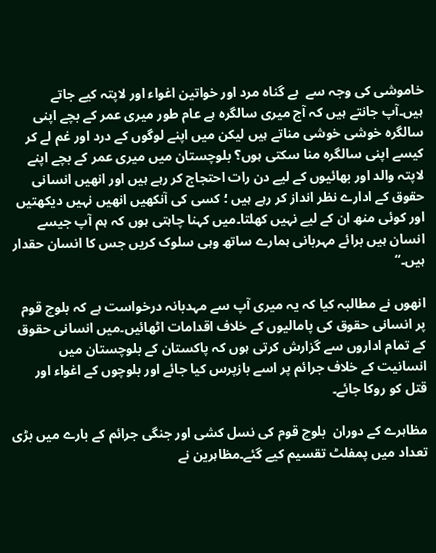خاموشی کی وجہ سے  بے گناہ مرد اور خواتین اغواء اور لاپتہ کیے جاتے ہیں۔آپ جانتے ہیں کہ آج میری سالگرہ ہے عام طور میری عمر کے بچے اپنی سالگرہ خوشی خوشی مناتے ہیں لیکن میں اپنے لوگوں کے درد اور غم لے کر کیسے اپنی سالگرہ منا سکتی ہوں؟ بلوچستان میں میری عمر کے بچے اپنے لاپتہ والد اور بھائیوں کے لیے دن رات احتجاج کر رہے ہیں اور انھیں انسانی حقوق کے ادارے نظر انداز کر رہے ہیں ؛ کسی کی آنکھیں انھیں نہیں دیکھتیں اور کوئی منھ ان کے لیے نہیں کھلتا۔میں کہنا چاہتی ہوں کہ ہم آپ جیسے انسان ہیں برائے مہربانی ہمارے ساتھ وہی سلوک کریں جس کا انسان حقدار ہیں۔‘‘

انھوں نے مطالبہ کیا کہ یہ میری آپ سے مہدبانہ درخواست ہے کہ بلوچ قوم پر انسانی حقوق کی پامالیوں کے خلاف اقدامات اٹھائیں۔میں انسانی حقوق کے تمام اداروں سے گزارش کرتی ہوں کہ پاکستان کے بلوچستان میں  انسانیت کے خلاف جرائم پر اسے بازپرس کیا جائے اور بلوچوں کے اغواء اور قتل کو روکا جائے۔

مظاہرے کے دوران  بلوچ قوم کی نسل کشی اور جنگی جرائم کے بارے میں بڑی تعداد میں پمفلٹ تقسیم کیے گئے۔مظاہرین نے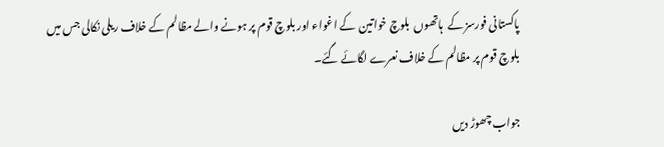پاکستانی فورسز کے  ہاتھوں  بلوچ خواتین  کے اغواء اور بلوچ قوم پر ہونے والے مظالم کے خلاف ریلی نکالی جس میں بلوچ قوم پر مظالم کے خلاف نعرے لگائے گئے۔

جواب چھوڑ دیں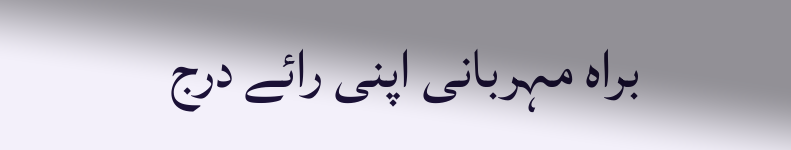براہ مہربانی اپنی رائے درج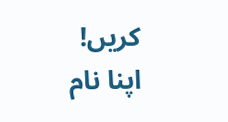کریں!
اپنا نام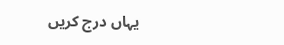یہاں درج کریں